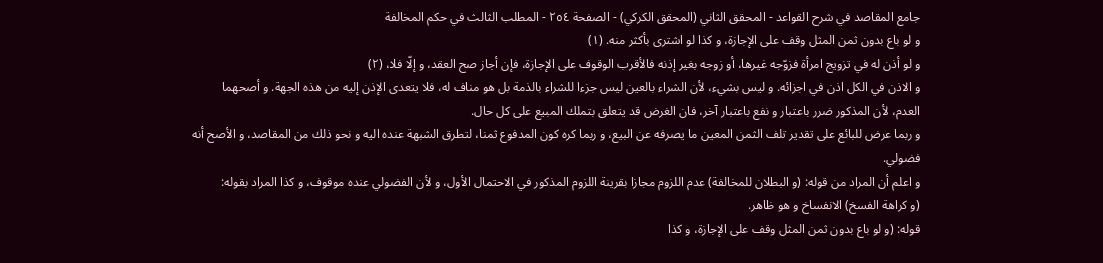جامع المقاصد في شرح القواعد - المحقق الثاني (المحقق الكركي) - الصفحة ٢٥٤ - المطلب الثالث في حكم المخالفة
و لو باع بدون ثمن المثل وقف على الإجازة، و كذا لو اشترى بأكثر منه. (١)
و لو أذن له في تزويج امرأة فزوّجه غيرها، أو زوجه بغير إذنه فالأقرب الوقوف على الإجازة، فإن أجاز صح العقد، و إلّا فلا، (٢)
و الاذن في الكل اذن في اجزائه. و ليس بشيء، لأن الشراء بالعين ليس جزءا للشراء بالذمة بل هو مناف له، فلا يتعدى الإذن إليه من هذه الجهة. و أصحهما العدم، لأن المذكور ضرر باعتبار و نفع باعتبار آخر، فان الغرض قد يتعلق بتملك المبيع على كل حال.
و ربما عرض للبائع على تقدير تلف الثمن المعين ما يصرفه عن البيع، و ربما كره كون المدفوع ثمنا، لتطرق الشبهة عنده اليه و نحو ذلك من المقاصد، و الأصح أنه فضولي.
و اعلم أن المراد من قوله: (و البطلان للمخالفة) عدم اللزوم مجازا بقرينة اللزوم المذكور في الاحتمال الأول، و لأن الفضولي عنده موقوف، و كذا المراد بقوله:
(و كراهة الفسخ) الانفساخ و هو ظاهر.
قوله: (و لو باع بدون ثمن المثل وقف على الإجازة، و كذا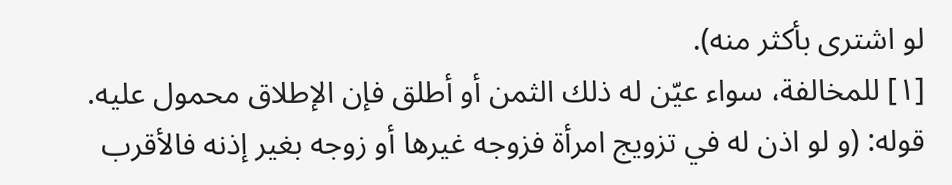لو اشترى بأكثر منه).
[١] للمخالفة، سواء عيّن له ذلك الثمن أو أطلق فإن الإطلاق محمول عليه.
قوله: (و لو اذن له في تزويج امرأة فزوجه غيرها أو زوجه بغير إذنه فالأقرب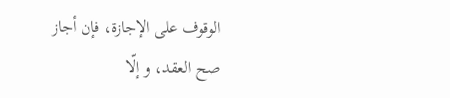الوقوف على الإجازة، فإن أجاز صح العقد، و إلّا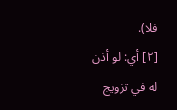فلا).
[٢] أي: لو أذن له في تزويج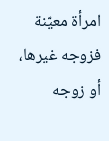امرأة معيّنة فزوجه غيرها، أو زوجه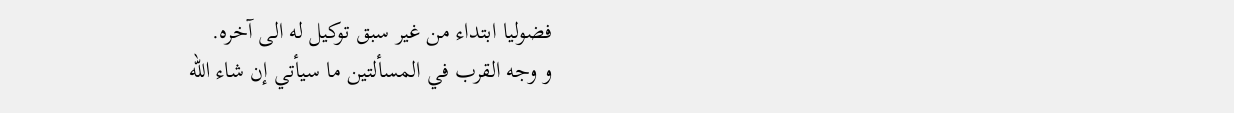فضوليا ابتداء من غير سبق توكيل له الى آخره.
و وجه القرب في المسألتين ما سيأتي إن شاء اللّه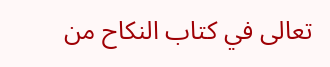تعالى في كتاب النكاح من